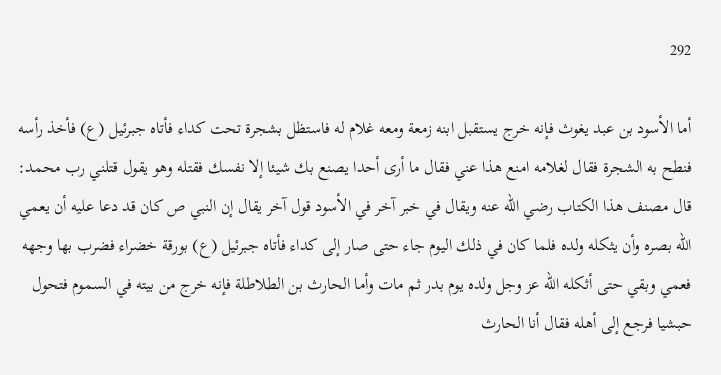292

أما الأسود بن عبد يغوث فإنه خرج يستقبل ابنه زمعة ومعه غلام له فاستظل بشجرة تحت كداء فأتاه جبرئيل (ع) فأخذ رأسه فنطح به الشجرة فقال لغلامه امنع هذا عني فقال ما أرى أحدا يصنع بك شيئا إلا نفسك فقتله وهو يقول قتلني رب محمد: قال مصنف هذا الكتاب رضي الله عنه ويقال في خبر آخر في الأسود قول آخر يقال إن النبي ص كان قد دعا عليه أن يعمي الله بصره وأن يثكله ولده فلما كان في ذلك اليوم جاء حتى صار إلى كداء فأتاه جبرئيل (ع) بورقة خضراء فضرب بها وجهه فعمي وبقي حتى أثكله الله عز وجل ولده يوم بدر ثم مات وأما الحارث بن الطلاطلة فإنه خرج من بيته في السموم فتحول حبشيا فرجع إلى أهله فقال أنا الحارث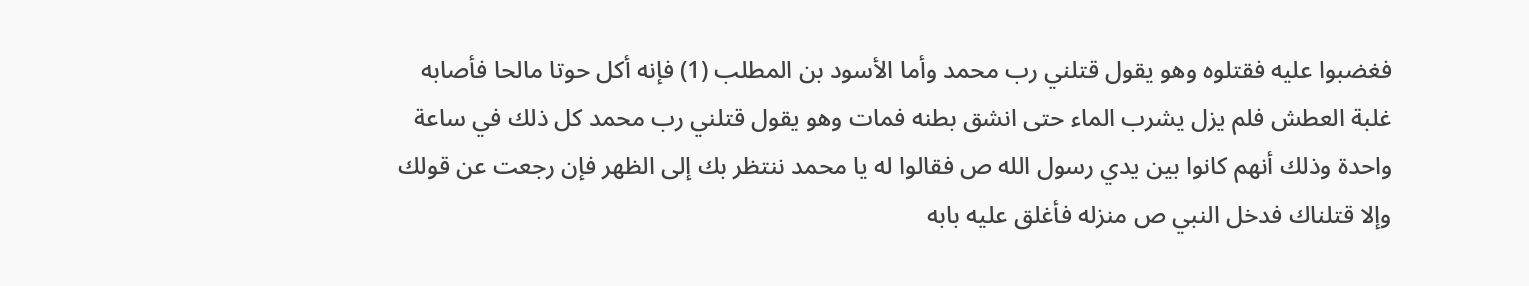فغضبوا عليه فقتلوه وهو يقول قتلني رب محمد وأما الأسود بن المطلب (1) فإنه أكل حوتا مالحا فأصابه غلبة العطش فلم يزل يشرب الماء حتى انشق بطنه فمات وهو يقول قتلني رب محمد كل ذلك في ساعة واحدة وذلك أنهم كانوا بين يدي رسول الله ص فقالوا له يا محمد ننتظر بك إلى الظهر فإن رجعت عن قولك وإلا قتلناك فدخل النبي ص منزله فأغلق عليه بابه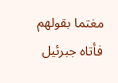مغتما بقولهم فأتاه جبرئيل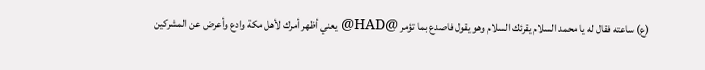(ع) ساعته فقال له يا محمد السلام يقرئك السلام وهو يقول فاصدع بما تؤمر @HAD@ يعني أظهر أمرك لأهل مكة وادع وأعرض عن المشركين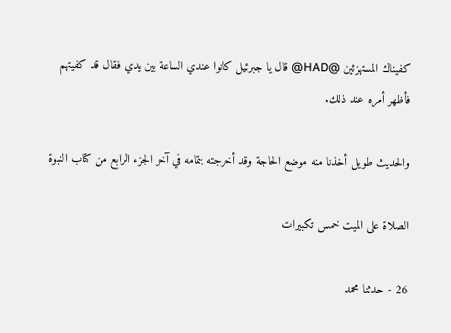كفيناك المستهزئين @HAD@ قال يا جبرئيل كانوا عندي الساعة بين يدي فقال قد كفيتهم فأظهر أمره عند ذلك.

والحديث طويل أخذنا منه موضع الحاجة وقد أخرجته بتمامه في آخر الجزء الرابع من كتاب النبوة

الصلاة على الميت خمس تكبيرات

26 - حدثنا محمد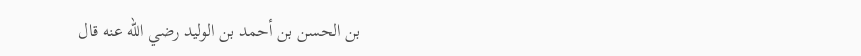بن الحسن بن أحمد بن الوليد رضي الله عنه قال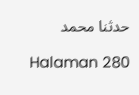حدثنا محمد

Halaman 280